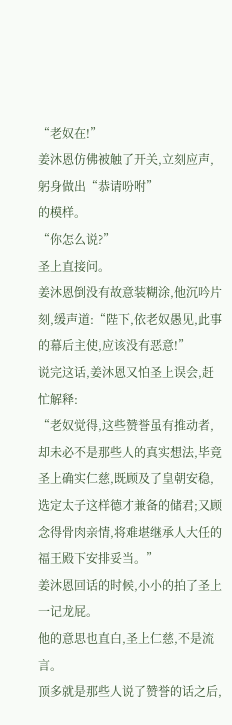“老奴在!”
姜沐恩仿佛被触了开关,立刻应声,躬身做出“恭请吩咐”
的模样。
“你怎么说?”
圣上直接问。
姜沐恩倒没有故意装糊涂,他沉吟片刻,缓声道:“陛下,依老奴愚见,此事的幕后主使,应该没有恶意!”
说完这话,姜沐恩又怕圣上误会,赶忙解释:
“老奴觉得,这些赞誉虽有推动者,却未必不是那些人的真实想法,毕竟圣上确实仁慈,既顾及了皇朝安稳,选定太子这样德才兼备的储君;又顾念得骨肉亲情,将难堪继承人大任的福王殿下安排妥当。”
姜沐恩回话的时候,小小的拍了圣上一记龙屁。
他的意思也直白,圣上仁慈,不是流言。
顶多就是那些人说了赞誉的话之后,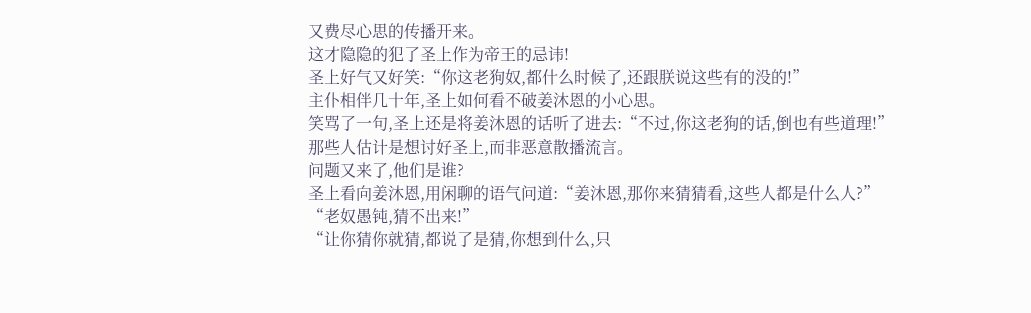又费尽心思的传播开来。
这才隐隐的犯了圣上作为帝王的忌讳!
圣上好气又好笑:“你这老狗奴,都什么时候了,还跟朕说这些有的没的!”
主仆相伴几十年,圣上如何看不破姜沐恩的小心思。
笑骂了一句,圣上还是将姜沐恩的话听了进去:“不过,你这老狗的话,倒也有些道理!”
那些人估计是想讨好圣上,而非恶意散播流言。
问题又来了,他们是谁?
圣上看向姜沐恩,用闲聊的语气问道:“姜沐恩,那你来猜猜看,这些人都是什么人?”
“老奴愚钝,猜不出来!”
“让你猜你就猜,都说了是猜,你想到什么,只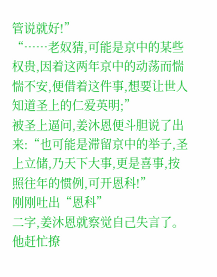管说就好!”
“……老奴猜,可能是京中的某些权贵,因着这两年京中的动荡而惴惴不安,便借着这件事,想要让世人知道圣上的仁爱英明;”
被圣上逼问,姜沐恩便斗胆说了出来:“也可能是滞留京中的举子,圣上立储,乃天下大事,更是喜事,按照往年的惯例,可开恩科!”
刚刚吐出“恩科”
二字,姜沐恩就察觉自己失言了。
他赶忙撩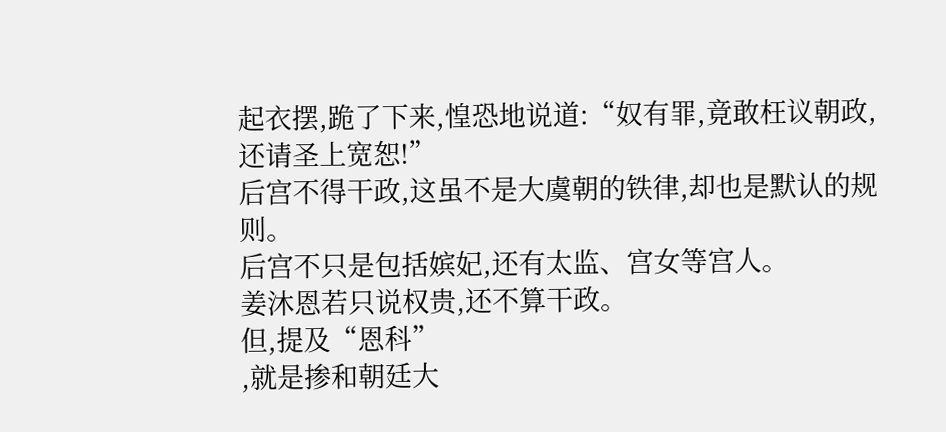起衣摆,跪了下来,惶恐地说道:“奴有罪,竟敢枉议朝政,还请圣上宽恕!”
后宫不得干政,这虽不是大虞朝的铁律,却也是默认的规则。
后宫不只是包括嫔妃,还有太监、宫女等宫人。
姜沐恩若只说权贵,还不算干政。
但,提及“恩科”
,就是掺和朝廷大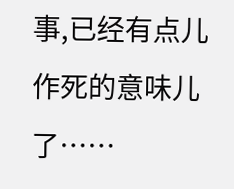事,已经有点儿作死的意味儿了……